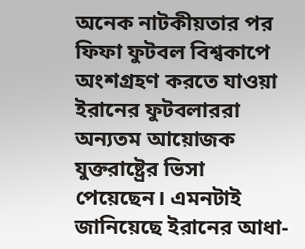অনেক নাটকীয়তার পর ফিফা ফুটবল বিশ্বকাপে অংশগ্রহণ করতে যাওয়া ইরানের ফুটবলাররা অন্যতম আয়োজক যুক্তরাষ্ট্রের ভিসা পেয়েছেন। এমনটাই জানিয়েছে ইরানের আধা-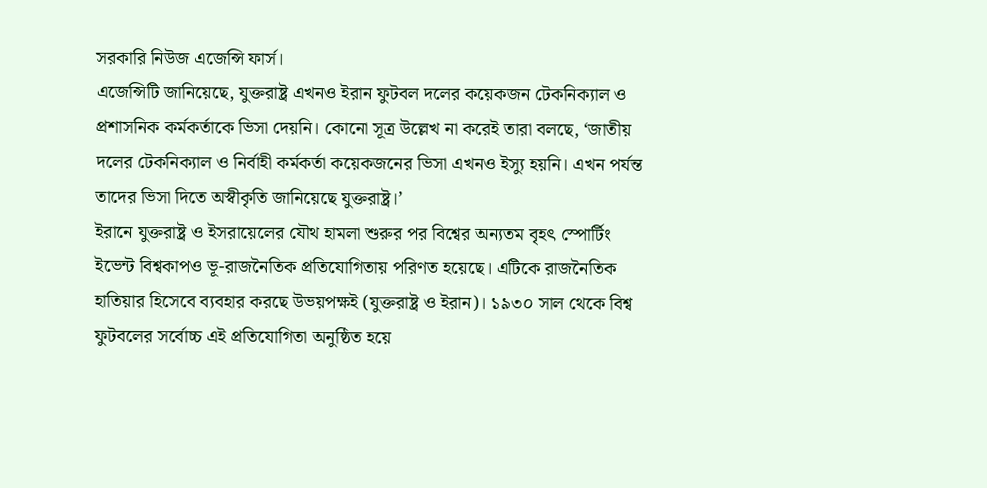সরকারি নিউজ এজেন্সি ফার্স।
এজেন্সিটি জানিয়েছে, যুক্তরাষ্ট্র এখনও ইরান ফুটবল দলের কয়েকজন টেকনিক্যাল ও প্রশাসনিক কর্মকর্তাকে ভিসা দেয়নি। কোনো সূত্র উল্লেখ না করেই তারা বলছে, ‘জাতীয় দলের টেকনিক্যাল ও নির্বাহী কর্মকর্তা কয়েকজনের ভিসা এখনও ইস্যু হয়নি। এখন পর্যন্ত তাদের ভিসা দিতে অস্বীকৃতি জানিয়েছে যুক্তরাষ্ট্র।’
ইরানে যুক্তরাষ্ট্র ও ইসরায়েলের যৌথ হামলা শুরুর পর বিশ্বের অন্যতম বৃহৎ স্পোর্টিং ইভেন্ট বিশ্বকাপও ভূ-রাজনৈতিক প্রতিযোগিতায় পরিণত হয়েছে। এটিকে রাজনৈতিক হাতিয়ার হিসেবে ব্যবহার করছে উভয়পক্ষই (যুক্তরাষ্ট্র ও ইরান)। ১৯৩০ সাল থেকে বিশ্ব ফুটবলের সর্বোচ্চ এই প্রতিযোগিতা অনুষ্ঠিত হয়ে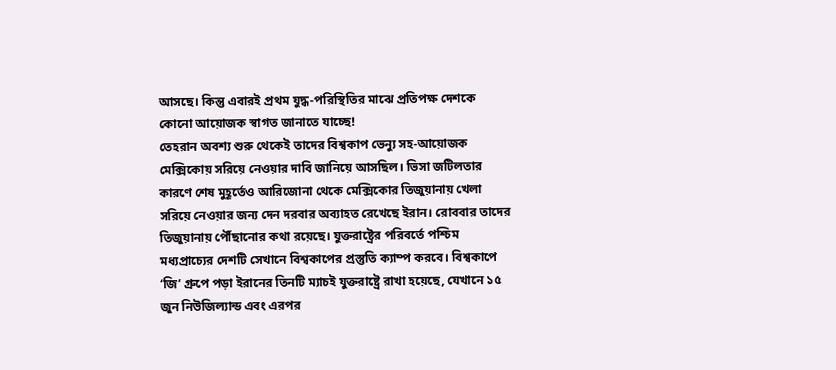আসছে। কিন্তু এবারই প্রথম যুদ্ধ-পরিস্থিতির মাঝে প্রতিপক্ষ দেশকে কোনো আয়োজক স্বাগত জানাতে যাচ্ছে!
তেহরান অবশ্য শুরু থেকেই তাদের বিশ্বকাপ ভেন্যু সহ-আয়োজক মেক্সিকোয় সরিয়ে নেওয়ার দাবি জানিয়ে আসছিল। ভিসা জটিলতার কারণে শেষ মুহূর্তেও আরিজোনা থেকে মেক্সিকোর তিজুয়ানায় খেলা সরিয়ে নেওয়ার জন্য দেন দরবার অব্যাহত রেখেছে ইরান। রোববার তাদের তিজুয়ানায় পৌঁছানোর কথা রয়েছে। যুক্তরাষ্ট্রের পরিবর্তে পশ্চিম মধ্যপ্রাচ্যের দেশটি সেখানে বিশ্বকাপের প্রস্তুতি ক্যাম্প করবে। বিশ্বকাপে ‘জি’ গ্রুপে পড়া ইরানের তিনটি ম্যাচই যুক্তরাষ্ট্রে রাখা হয়েছে, যেখানে ১৫ জুন নিউজিল্যান্ড এবং এরপর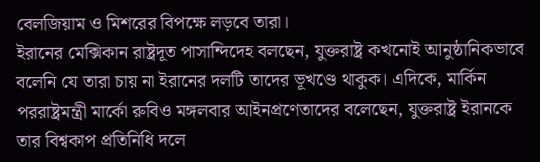বেলজিয়াম ও মিশরের বিপক্ষে লড়বে তারা।
ইরানের মেক্সিকান রাষ্ট্রদূত পাসান্দিদেহ বলছেন, যুক্তরাষ্ট্র কখনোই আনুষ্ঠানিকভাবে বলেনি যে তারা চায় না ইরানের দলটি তাদের ভূখণ্ডে থাকুক। এদিকে, মার্কিন পররাষ্ট্রমন্ত্রী মার্কো রুবিও মঙ্গলবার আইনপ্রণেতাদের বলেছেন, যুক্তরাষ্ট্র ইরানকে তার বিশ্বকাপ প্রতিনিধি দলে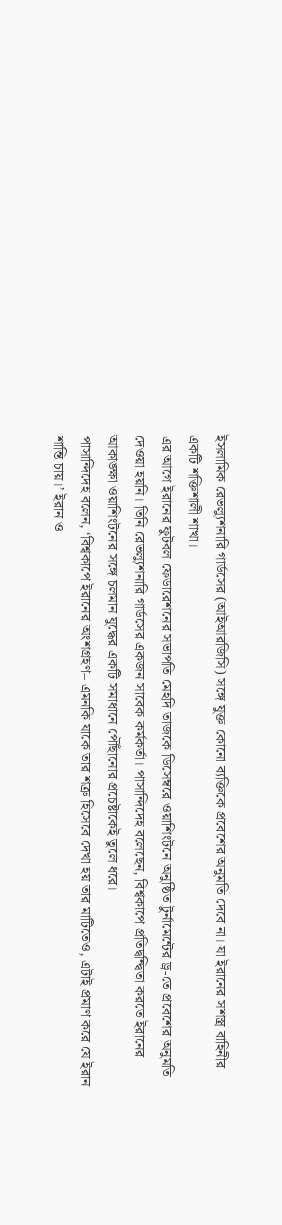ইসলামিক রেভল্যুশনারি গার্ডসের (আইআরজিসি) সঙ্গে যুক্ত কোনো ব্যক্তিকে প্রবেশের অনুমতি দেবে না। যা ইরানের সশস্ত্র বাহিনীর একটি শক্তিশালী শাখা।
এর আগে ইরানের ফুটবল ফেডারেশনের সভাপতি মেহদি তাজকে ডিসেম্বরে ওয়াশিংটনে অনুষ্ঠিত টুর্নামেন্টের ড্র-তে প্রবেশের অনুমতি দেওয়া হয়নি। তিনি রেভল্যুশনারি গার্ডসের একজন সাবেক কর্মকর্তা। পাসান্দিদেহ বলেছেন, বিশ্বকাপে প্রতিদ্বন্দ্বিতা করতে ইরানের আকাঙ্ক্ষা ওয়াশিংটনের সঙ্গে চলমান যুদ্ধের একটি সমাধানে পৌঁছানোর প্রচেষ্টাকেই তুলে ধরে।
পাসান্দিদেহ বলেন, ‘বিশ্বকাপে ইরানের অংশগ্রহণ– এমনকি যাকে তার শত্রু হিসেবে দেখা হয় তার মাটিতেও, এটাই প্রমাণ করে যে ইরান শান্তি চায়।’ ইরান ও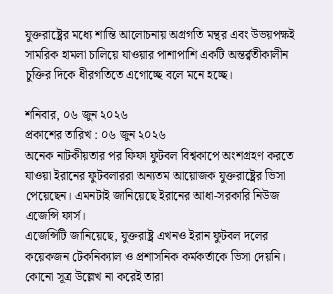যুক্তরাষ্ট্রের মধ্যে শান্তি আলোচনায় অগ্রগতি মন্থর এবং উভয়পক্ষই সামরিক হামলা চালিয়ে যাওয়ার পাশাপাশি একটি অন্তর্র্বতীকালীন চুক্তির দিকে ধীরগতিতে এগোচ্ছে বলে মনে হচ্ছে।

শনিবার, ০৬ জুন ২০২৬
প্রকাশের তারিখ : ০৬ জুন ২০২৬
অনেক নাটকীয়তার পর ফিফা ফুটবল বিশ্বকাপে অংশগ্রহণ করতে যাওয়া ইরানের ফুটবলাররা অন্যতম আয়োজক যুক্তরাষ্ট্রের ভিসা পেয়েছেন। এমনটাই জানিয়েছে ইরানের আধা-সরকারি নিউজ এজেন্সি ফার্স।
এজেন্সিটি জানিয়েছে, যুক্তরাষ্ট্র এখনও ইরান ফুটবল দলের কয়েকজন টেকনিক্যাল ও প্রশাসনিক কর্মকর্তাকে ভিসা দেয়নি। কোনো সূত্র উল্লেখ না করেই তারা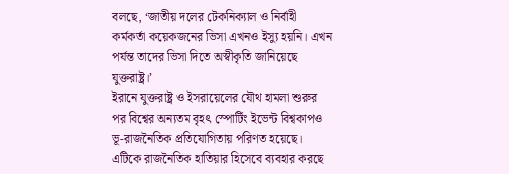বলছে, ‘জাতীয় দলের টেকনিক্যাল ও নির্বাহী কর্মকর্তা কয়েকজনের ভিসা এখনও ইস্যু হয়নি। এখন পর্যন্ত তাদের ভিসা দিতে অস্বীকৃতি জানিয়েছে যুক্তরাষ্ট্র।’
ইরানে যুক্তরাষ্ট্র ও ইসরায়েলের যৌথ হামলা শুরুর পর বিশ্বের অন্যতম বৃহৎ স্পোর্টিং ইভেন্ট বিশ্বকাপও ভূ-রাজনৈতিক প্রতিযোগিতায় পরিণত হয়েছে। এটিকে রাজনৈতিক হাতিয়ার হিসেবে ব্যবহার করছে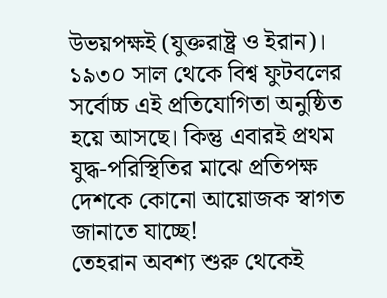উভয়পক্ষই (যুক্তরাষ্ট্র ও ইরান)। ১৯৩০ সাল থেকে বিশ্ব ফুটবলের সর্বোচ্চ এই প্রতিযোগিতা অনুষ্ঠিত হয়ে আসছে। কিন্তু এবারই প্রথম যুদ্ধ-পরিস্থিতির মাঝে প্রতিপক্ষ দেশকে কোনো আয়োজক স্বাগত জানাতে যাচ্ছে!
তেহরান অবশ্য শুরু থেকেই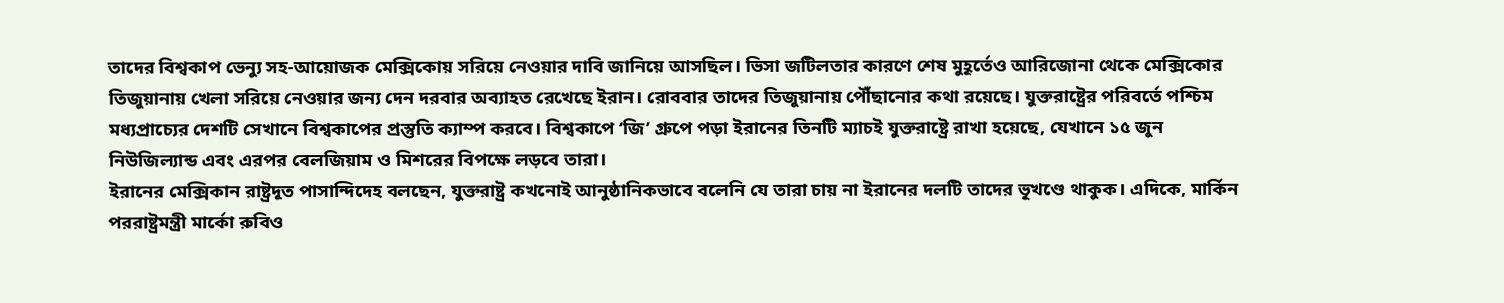তাদের বিশ্বকাপ ভেন্যু সহ-আয়োজক মেক্সিকোয় সরিয়ে নেওয়ার দাবি জানিয়ে আসছিল। ভিসা জটিলতার কারণে শেষ মুহূর্তেও আরিজোনা থেকে মেক্সিকোর তিজুয়ানায় খেলা সরিয়ে নেওয়ার জন্য দেন দরবার অব্যাহত রেখেছে ইরান। রোববার তাদের তিজুয়ানায় পৌঁছানোর কথা রয়েছে। যুক্তরাষ্ট্রের পরিবর্তে পশ্চিম মধ্যপ্রাচ্যের দেশটি সেখানে বিশ্বকাপের প্রস্তুতি ক্যাম্প করবে। বিশ্বকাপে ‘জি’ গ্রুপে পড়া ইরানের তিনটি ম্যাচই যুক্তরাষ্ট্রে রাখা হয়েছে, যেখানে ১৫ জুন নিউজিল্যান্ড এবং এরপর বেলজিয়াম ও মিশরের বিপক্ষে লড়বে তারা।
ইরানের মেক্সিকান রাষ্ট্রদূত পাসান্দিদেহ বলছেন, যুক্তরাষ্ট্র কখনোই আনুষ্ঠানিকভাবে বলেনি যে তারা চায় না ইরানের দলটি তাদের ভূখণ্ডে থাকুক। এদিকে, মার্কিন পররাষ্ট্রমন্ত্রী মার্কো রুবিও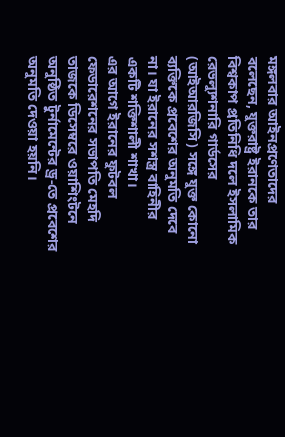মঙ্গলবার আইনপ্রণেতাদের বলেছেন, যুক্তরাষ্ট্র ইরানকে তার বিশ্বকাপ প্রতিনিধি দলে ইসলামিক রেভল্যুশনারি গার্ডসের (আইআরজিসি) সঙ্গে যুক্ত কোনো ব্যক্তিকে প্রবেশের অনুমতি দেবে না। যা ইরানের সশস্ত্র বাহিনীর একটি শক্তিশালী শাখা।
এর আগে ইরানের ফুটবল ফেডারেশনের সভাপতি মেহদি তাজকে ডিসেম্বরে ওয়াশিংটনে অনুষ্ঠিত টুর্নামেন্টের ড্র-তে প্রবেশের অনুমতি দেওয়া হয়নি।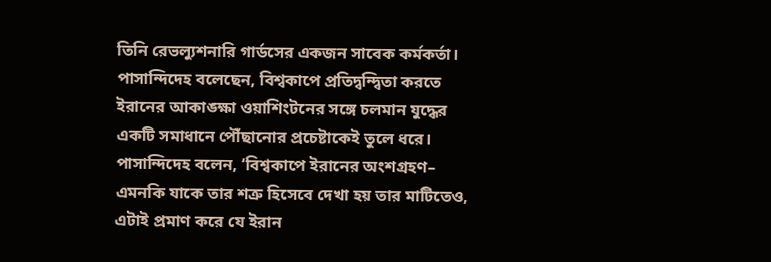তিনি রেভল্যুশনারি গার্ডসের একজন সাবেক কর্মকর্তা। পাসান্দিদেহ বলেছেন, বিশ্বকাপে প্রতিদ্বন্দ্বিতা করতে ইরানের আকাঙ্ক্ষা ওয়াশিংটনের সঙ্গে চলমান যুদ্ধের একটি সমাধানে পৌঁছানোর প্রচেষ্টাকেই তুলে ধরে।
পাসান্দিদেহ বলেন, ‘বিশ্বকাপে ইরানের অংশগ্রহণ– এমনকি যাকে তার শত্রু হিসেবে দেখা হয় তার মাটিতেও, এটাই প্রমাণ করে যে ইরান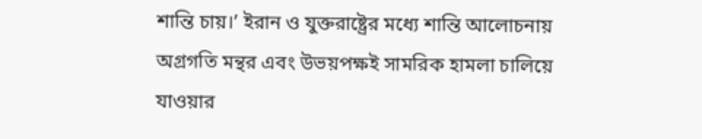শান্তি চায়।’ ইরান ও যুক্তরাষ্ট্রের মধ্যে শান্তি আলোচনায় অগ্রগতি মন্থর এবং উভয়পক্ষই সামরিক হামলা চালিয়ে যাওয়ার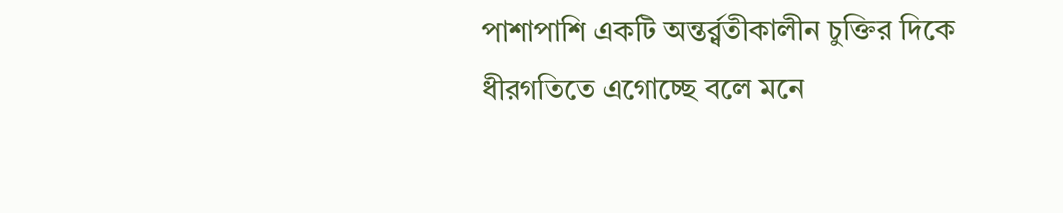পাশাপাশি একটি অন্তর্র্বতীকালীন চুক্তির দিকে ধীরগতিতে এগোচ্ছে বলে মনে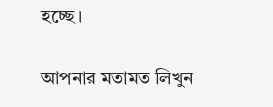হচ্ছে।

আপনার মতামত লিখুন